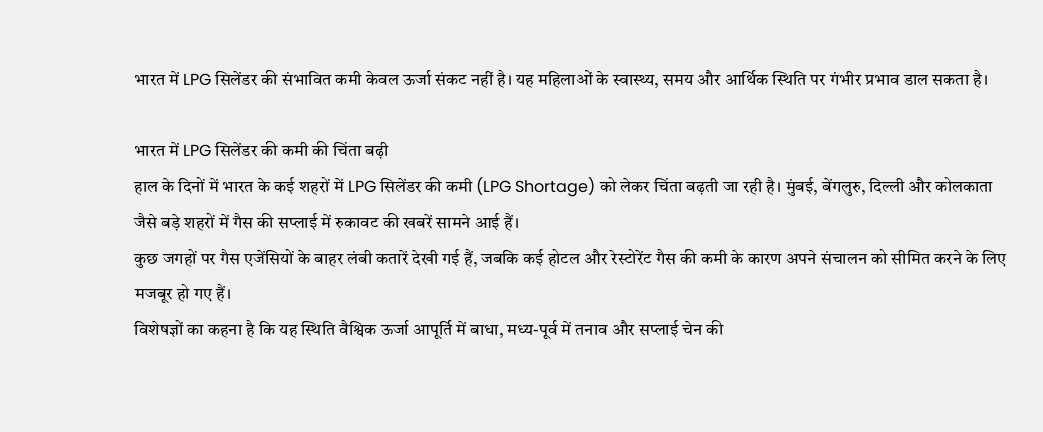भारत में LPG सिलेंडर की संभावित कमी केवल ऊर्जा संकट नहीं है। यह महिलाओं के स्वास्थ्य, समय और आर्थिक स्थिति पर गंभीर प्रभाव डाल सकता है।

भारत में LPG सिलेंडर की कमी की चिंता बढ़ी
हाल के दिनों में भारत के कई शहरों में LPG सिलेंडर की कमी (LPG Shortage) को लेकर चिंता बढ़ती जा रही है। मुंबई, बेंगलुरु, दिल्ली और कोलकाता जैसे बड़े शहरों में गैस की सप्लाई में रुकावट की खबरें सामने आई हैं।
कुछ जगहों पर गैस एजेंसियों के बाहर लंबी कतारें देखी गई हैं, जबकि कई होटल और रेस्टोरेंट गैस की कमी के कारण अपने संचालन को सीमित करने के लिए मजबूर हो गए हैं।
विशेषज्ञों का कहना है कि यह स्थिति वैश्विक ऊर्जा आपूर्ति में बाधा, मध्य-पूर्व में तनाव और सप्लाई चेन की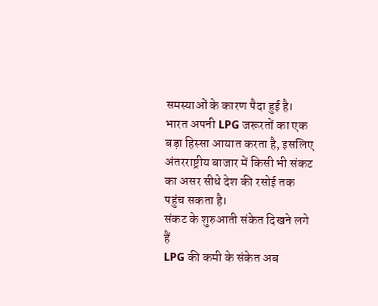समस्याओं के कारण पैदा हुई है। भारत अपनी LPG जरूरतों का एक बड़ा हिस्सा आयात करता है, इसलिए अंतरराष्ट्रीय बाजार में किसी भी संकट का असर सीधे देश की रसोई तक पहुंच सकता है।
संकट के शुरुआती संकेत दिखने लगे हैं
LPG की कमी के संकेत अब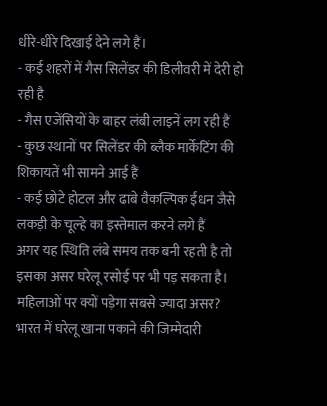धीरे-धीरे दिखाई देने लगे हैं।
- कई शहरों में गैस सिलेंडर की डिलीवरी में देरी हो रही है
- गैस एजेंसियों के बाहर लंबी लाइनें लग रही हैं
- कुछ स्थानों पर सिलेंडर की ब्लैक मार्केटिंग की शिकायतें भी सामने आई हैं
- कई छोटे होटल और ढाबे वैकल्पिक ईंधन जैसे लकड़ी के चूल्हे का इस्तेमाल करने लगे हैं
अगर यह स्थिति लंबे समय तक बनी रहती है तो इसका असर घरेलू रसोई पर भी पड़ सकता है।
महिलाओं पर क्यों पड़ेगा सबसे ज्यादा असर?
भारत में घरेलू खाना पकाने की जिम्मेदारी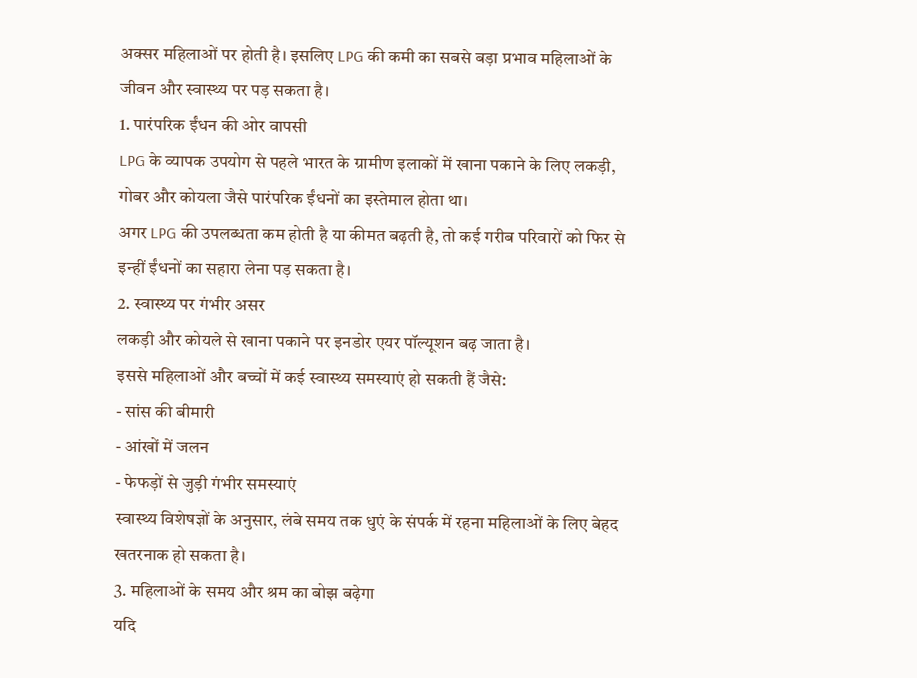अक्सर महिलाओं पर होती है। इसलिए LPG की कमी का सबसे बड़ा प्रभाव महिलाओं के जीवन और स्वास्थ्य पर पड़ सकता है।
1. पारंपरिक ईंधन की ओर वापसी
LPG के व्यापक उपयोग से पहले भारत के ग्रामीण इलाकों में खाना पकाने के लिए लकड़ी, गोबर और कोयला जैसे पारंपरिक ईंधनों का इस्तेमाल होता था।
अगर LPG की उपलब्धता कम होती है या कीमत बढ़ती है, तो कई गरीब परिवारों को फिर से इन्हीं ईंधनों का सहारा लेना पड़ सकता है।
2. स्वास्थ्य पर गंभीर असर
लकड़ी और कोयले से खाना पकाने पर इनडोर एयर पॉल्यूशन बढ़ जाता है।
इससे महिलाओं और बच्चों में कई स्वास्थ्य समस्याएं हो सकती हैं जैसे:
- सांस की बीमारी
- आंखों में जलन
- फेफड़ों से जुड़ी गंभीर समस्याएं
स्वास्थ्य विशेषज्ञों के अनुसार, लंबे समय तक धुएं के संपर्क में रहना महिलाओं के लिए बेहद खतरनाक हो सकता है।
3. महिलाओं के समय और श्रम का बोझ बढ़ेगा
यदि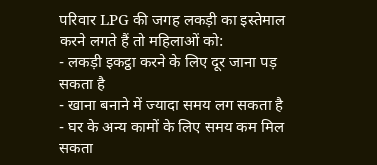परिवार LPG की जगह लकड़ी का इस्तेमाल करने लगते हैं तो महिलाओं को:
- लकड़ी इकट्ठा करने के लिए दूर जाना पड़ सकता है
- खाना बनाने में ज्यादा समय लग सकता है
- घर के अन्य कामों के लिए समय कम मिल सकता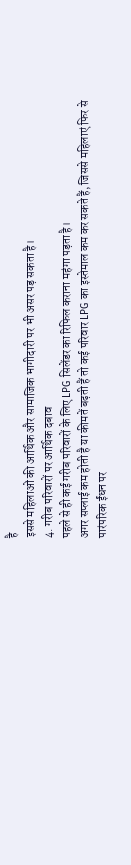है
इससे महिलाओं की आर्थिक और सामाजिक भागीदारी पर भी असर पड़ सकता है।
4. गरीब परिवारों पर आर्थिक दबाव
पहले से ही कई गरीब परिवारों के लिए LPG सिलेंडर का रिफिल कराना महंगा पड़ता है।
अगर सप्लाई कम होती है या कीमतें बढ़ती हैं तो कई परिवार LPG का इस्तेमाल कम कर सकते हैं, जिससे महिलाएं फिर से पारंपरिक ईंधन पर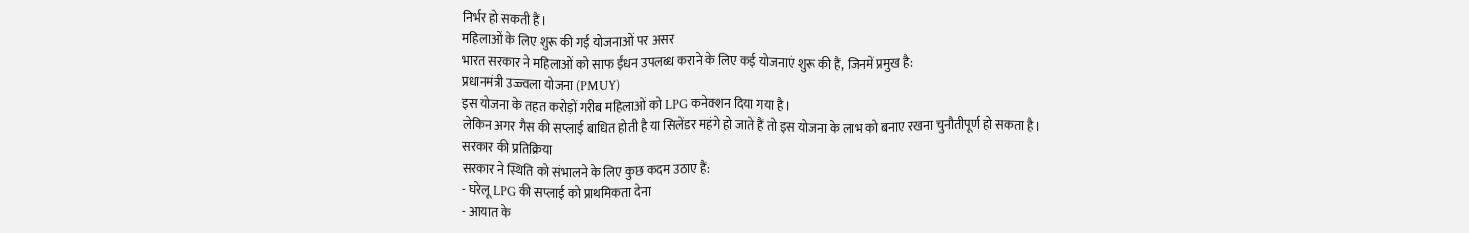निर्भर हो सकती हैं।
महिलाओं के लिए शुरू की गई योजनाओं पर असर
भारत सरकार ने महिलाओं को साफ ईंधन उपलब्ध कराने के लिए कई योजनाएं शुरू की हैं, जिनमें प्रमुख है:
प्रधानमंत्री उज्ज्वला योजना (PMUY)
इस योजना के तहत करोड़ों गरीब महिलाओं को LPG कनेक्शन दिया गया है।
लेकिन अगर गैस की सप्लाई बाधित होती है या सिलेंडर महंगे हो जाते हैं तो इस योजना के लाभ को बनाए रखना चुनौतीपूर्ण हो सकता है।
सरकार की प्रतिक्रिया
सरकार ने स्थिति को संभालने के लिए कुछ कदम उठाए हैं:
- घरेलू LPG की सप्लाई को प्राथमिकता देना
- आयात के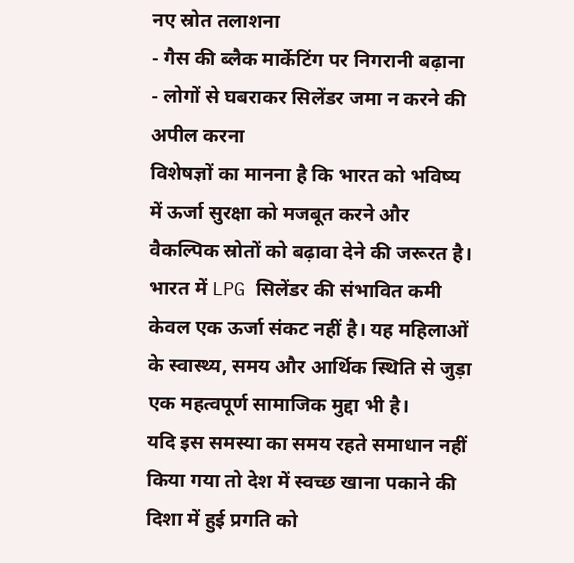नए स्रोत तलाशना
- गैस की ब्लैक मार्केटिंग पर निगरानी बढ़ाना
- लोगों से घबराकर सिलेंडर जमा न करने की अपील करना
विशेषज्ञों का मानना है कि भारत को भविष्य में ऊर्जा सुरक्षा को मजबूत करने और वैकल्पिक स्रोतों को बढ़ावा देने की जरूरत है।
भारत में LPG सिलेंडर की संभावित कमी केवल एक ऊर्जा संकट नहीं है। यह महिलाओं के स्वास्थ्य, समय और आर्थिक स्थिति से जुड़ा एक महत्वपूर्ण सामाजिक मुद्दा भी है।
यदि इस समस्या का समय रहते समाधान नहीं किया गया तो देश में स्वच्छ खाना पकाने की दिशा में हुई प्रगति को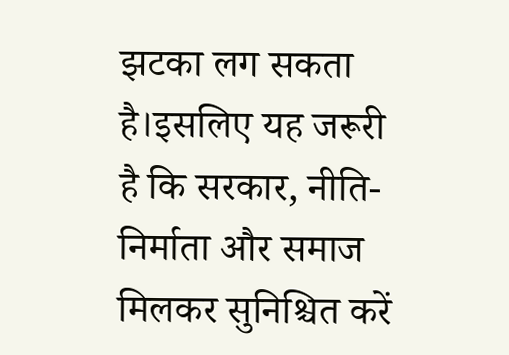झटका लग सकता है।इसलिए यह जरूरी है कि सरकार, नीति-निर्माता और समाज मिलकर सुनिश्चित करें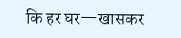कि हर घर—खासकर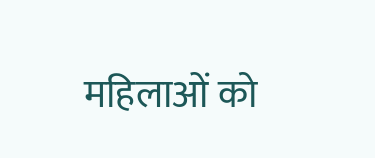महिलाओं को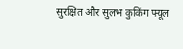सुरक्षित और सुलभ कुकिंग फ्यूल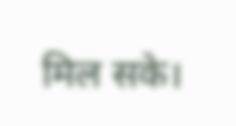मिल सके।